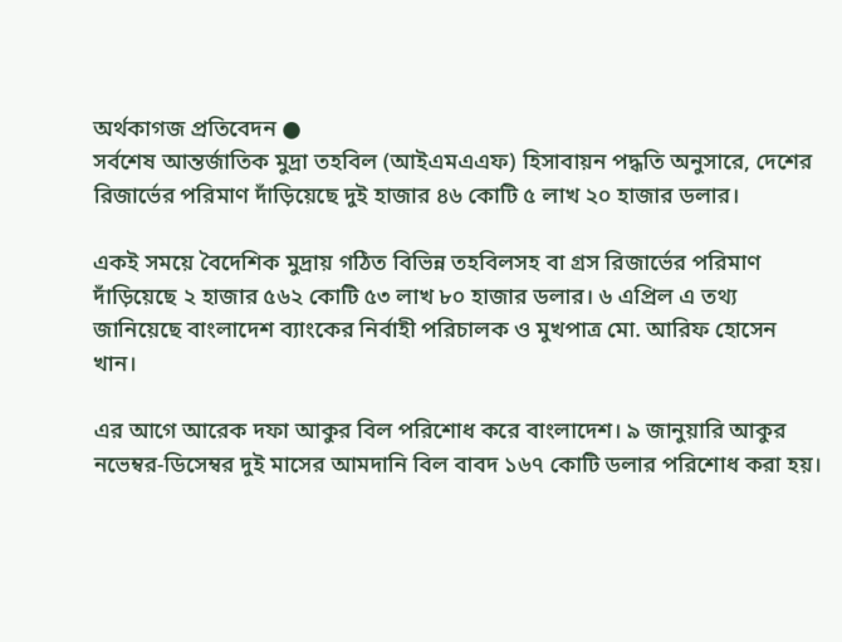অর্থকাগজ প্রতিবেদন ●
সর্বশেষ আন্তর্জাতিক মুদ্রা তহবিল (আইএমএএফ) হিসাবায়ন পদ্ধতি অনুসারে, দেশের রিজার্ভের পরিমাণ দাঁড়িয়েছে দুই হাজার ৪৬ কোটি ৫ লাখ ২০ হাজার ডলার।

একই সময়ে বৈদেশিক মুদ্রায় গঠিত বিভিন্ন তহবিলসহ বা গ্রস রিজার্ভের পরিমাণ দাঁড়িয়েছে ২ হাজার ৫৬২ কোটি ৫৩ লাখ ৮০ হাজার ডলার। ৬ এপ্রিল এ তথ্য জানিয়েছে বাংলাদেশ ব্যাংকের নির্বাহী পরিচালক ও মুখপাত্র মো. আরিফ হোসেন খান।

এর আগে আরেক দফা আকুর বিল পরিশোধ করে বাংলাদেশ। ৯ জানুয়ারি আকুর নভেম্বর-ডিসেম্বর দুই মাসের আমদানি বিল বাবদ ১৬৭ কোটি ডলার পরিশোধ করা হয়।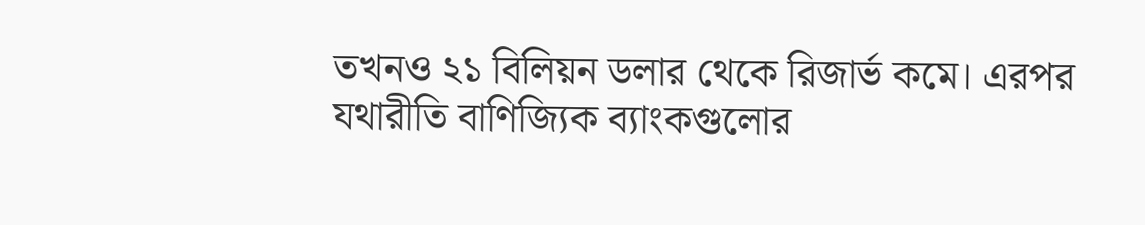তখনও ২১ বিলিয়ন ডলার থেকে রিজার্ভ কমে। এরপর যথারীতি বাণিজ্যিক ব্যাংকগুলোর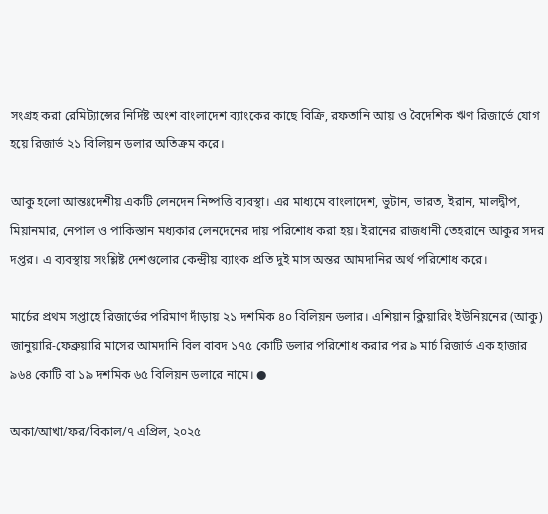সংগ্রহ করা রেমিট্যান্সের নির্দিষ্ট অংশ বাংলাদেশ ব্যাংকের কাছে বিক্রি, রফতানি আয় ও বৈদেশিক ঋণ রিজার্ভে যোগ হয়ে রিজার্ভ ২১ বিলিয়ন ডলার অতিক্রম করে।

আকু হলো আন্তঃদেশীয় একটি লেনদেন নিষ্পত্তি ব্যবস্থা। এর মাধ্যমে বাংলাদেশ, ভুটান, ভারত, ইরান, মালদ্বীপ, মিয়ানমার, নেপাল ও পাকিস্তান মধ্যকার লেনদেনের দায় পরিশোধ করা হয়। ইরানের রাজধানী তেহরানে আকুর সদর দপ্তর। এ ব্যবস্থায় সংশ্লিষ্ট দেশগুলোর কেন্দ্রীয় ব্যাংক প্রতি দুই মাস অন্তর আমদানির অর্থ পরিশোধ করে।

মার্চের প্রথম সপ্তাহে রিজার্ভের পরিমাণ দাঁড়ায় ২১ দশমিক ৪০ বিলিয়ন ডলার। এশিয়ান ক্লিয়ারিং ইউনিয়নের (আকু) জানুয়ারি-ফেব্রুয়ারি মাসের আমদানি বিল বাবদ ১৭৫ কোটি ডলার পরিশোধ করার পর ৯ মার্চ রিজার্ভ এক হাজার ৯৬৪ কোটি বা ১৯ দশমিক ৬৫ বিলিয়ন ডলারে নামে। ●

অকা/আখা/ফর/বিকাল/৭ এপ্রিল, ২০২৫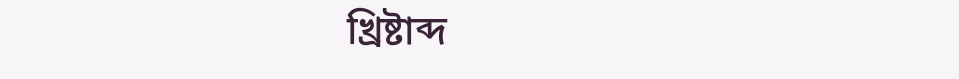খ্রিষ্টাব্দ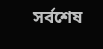সর্বশেষ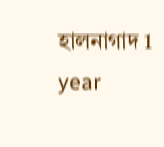হালনাগাদ 1 year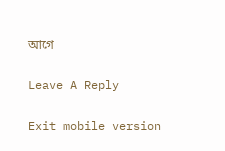আগে

Leave A Reply

Exit mobile version